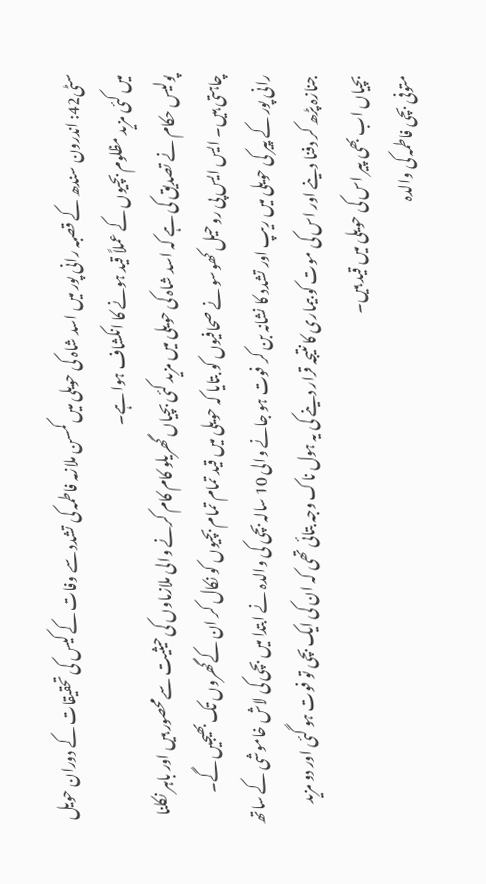سٹی42: اندرون سندھ کے قصبہ رانی پور میں اسد شاہ کی حویلی میں کمسن ملازمہ فاطمہ کی تشدد سے وفات کے کیس کی تحقیقات کے دوران حویل میں کئی مزید مظلوم بچیوں کے عملاً قید ہونے کا انکشاف ہوا ہے۔
پولیس حکام نے تصدیق کی ہے کہ اسد شاہ کی حویلی میں مزید کئی بچیاں گھریلو کام کام کرنے والی ملازماوں کی حیثیت سےمحصور ہیں اور باہر نکلنا چاہتی ہیں۔ ایس ایس پی روحیل کھوسو نے صحافیوں کو بتایا کہ حویلی میں قید تمام تمام بچیوں کو نکال کر ان کےگھروں تک بھیجیں گے۔
رانی پور کے پیر کی حویلی میں ریپ اور تشدد کا نشانہ بن کر فوت ہو جانے والی 10 سالہ بچی کی والدہ نے ابتدا میں بچی کی لاش خاموشی کے ساتھ جنازہ پڑھ کر دفنا دینے اور اس کی موت کو بیماری کا نتیجہ قرار دینے کی یہ ہول ناک وجہ بتائی تھی کہ ان کی ایک بچی تو فوت ہو گئی اور دو مزید بچیاں اب بھی پیر اس کی حویلی میں قید ہیں۔
متوفی بچی فاطمہ کی والدہ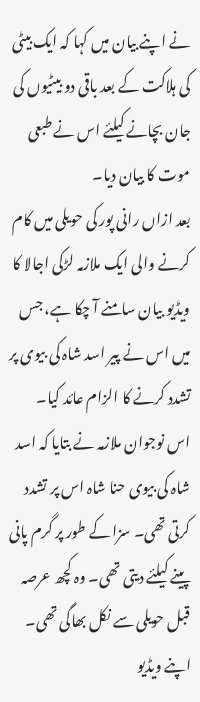نے اپنے بیان میں کہا کہ ایک بیٹی کی ہلاکت کے بعد باقی دو بیٹیوں کی جان بچانے کیلئے اس نے طبعی موت کا بیان دیا۔
بعد ازاں رانی پور کی حویلی میں کام کرنے والی ایک ملازمہ لڑکی اجالا کا ویڈیو بیان سامنے آ چکا ہے، جس میں اس نے پیر اسد شاہ کی بیوی پر تشدد کرنے کا الزام عائد کیا۔
اس نوجوان ملازمہ نے بتایا کہ اسد شاہ کی بیوی حنا شاہ اس پر تشدد کرتی تھی۔ سزا کے طور پر گرم پانی پینے کیلئے دیتی تھی۔ وہ کچھ عرصہ قبل حویلی سے نکل بھاگی تھی۔
اپنے ویڈیو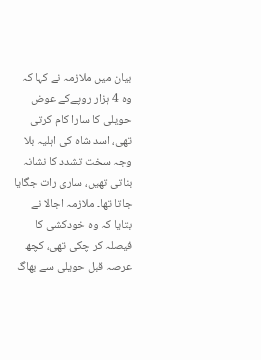بیان میں ملازمہ نے کہا کہ وہ 4 ہزار روپےکے عوض حویلی کا سارا کام کرتی تھی، اسد شاہ کی اہلیہ بلا وجہ سخت تشدد کا نشانہ بناتی تھیں، ساری رات جگایا جاتا تھا۔ ملازمہ اجالا نے بتایا کہ وہ خودکشی کا فیصلہ کر چکی تھی، کچھ عرصہ قبل حویلی سے بھاگ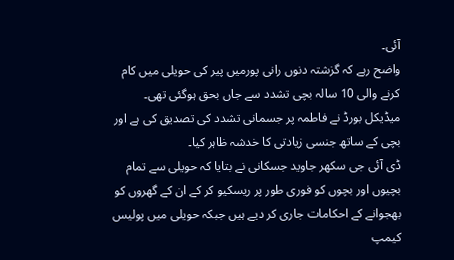آئی۔
واضح رہے کہ گزشتہ دنوں رانی پورمیں پیر کی حویلی میں کام کرنے والی 10 سالہ بچی تشدد سے جاں بحق ہوگئی تھی۔
میڈیکل بورڈ نے فاطمہ پر جسمانی تشدد کی تصدیق کی ہے اور بچی کے ساتھ جنسی زیادتی کا خدشہ ظاہر کیا۔
ڈی آئی جی سکھر جاوید جسکانی نے بتایا کہ حویلی سے تمام بچیوں اور بچوں کو فوری طور پر ریسکیو کر کے ان کے گھروں کو بھجوانے کے احکامات جاری کر دیے ہیں جبکہ حویلی میں پولیس کیمپ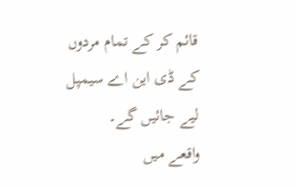قائم کر کے تمام مردوں کے ڈی این اے سیمپل لیے جائیں گے۔
واقعے میں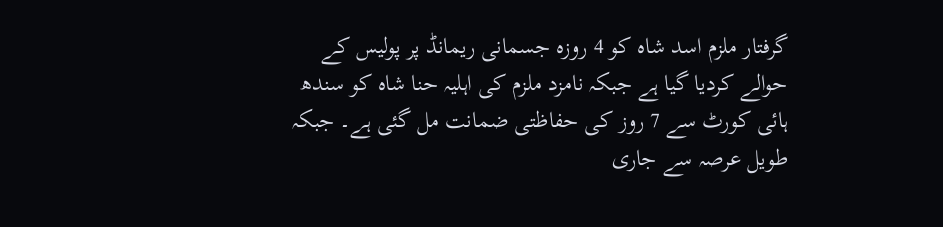گرفتار ملزم اسد شاہ کو 4 روزہ جسمانی ریمانڈ پر پولیس کے حوالے کردیا گیا ہے جبکہ نامزد ملزم کی اہلیہ حنا شاہ کو سندھ ہائی کورٹ سے 7 روز کی حفاظتی ضمانت مل گئی ہے۔ جبکہ طویل عرصہ سے جاری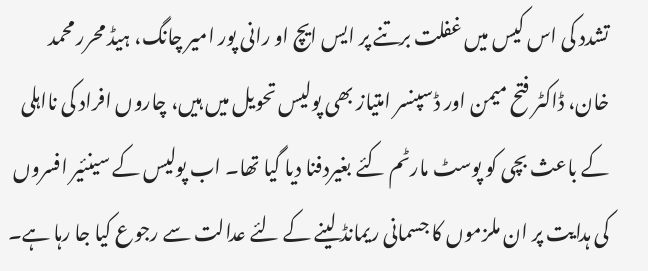تشدد کی اس کیس میں غفلت برتنے پر ایس ایچ او رانی پور امیر چانگ، ہیڈ محرر محمد خان، ڈاکٹر فتح میمن اور ڈسپنسر امتیاز بھی پولیس تحویل میں ہیں، چاروں افراد کی نااہلی کے باعث بچی کو پوسٹ مارٹم کئے بغیردفنا دیا گیا تھا۔ اب پولیس کے سینئیر افسروں کی ہدایت پر ان ملزموں کا جسمانی ریمانڈ لینے کے لئے عدالت سے رجوع کیا جا رہا ہے۔